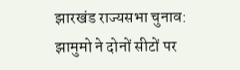झारखंड राज्यसभा चुनाव: झामुमो ने दोनों सीटों पर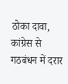ठोका दावा, कांग्रेस से गठबंधन में दरार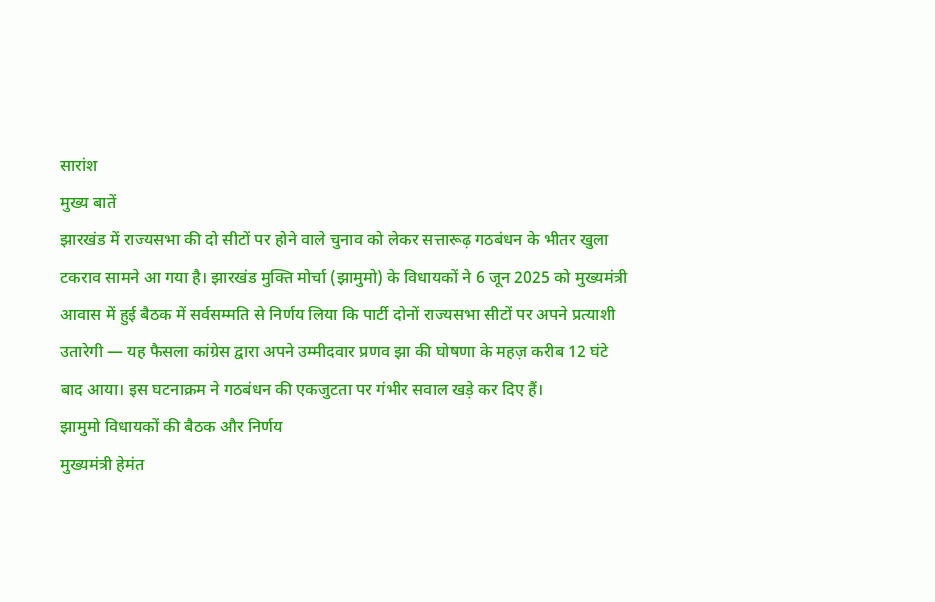सारांश
मुख्य बातें
झारखंड में राज्यसभा की दो सीटों पर होने वाले चुनाव को लेकर सत्तारूढ़ गठबंधन के भीतर खुला टकराव सामने आ गया है। झारखंड मुक्ति मोर्चा (झामुमो) के विधायकों ने 6 जून 2025 को मुख्यमंत्री आवास में हुई बैठक में सर्वसम्मति से निर्णय लिया कि पार्टी दोनों राज्यसभा सीटों पर अपने प्रत्याशी उतारेगी — यह फैसला कांग्रेस द्वारा अपने उम्मीदवार प्रणव झा की घोषणा के महज़ करीब 12 घंटे बाद आया। इस घटनाक्रम ने गठबंधन की एकजुटता पर गंभीर सवाल खड़े कर दिए हैं।
झामुमो विधायकों की बैठक और निर्णय
मुख्यमंत्री हेमंत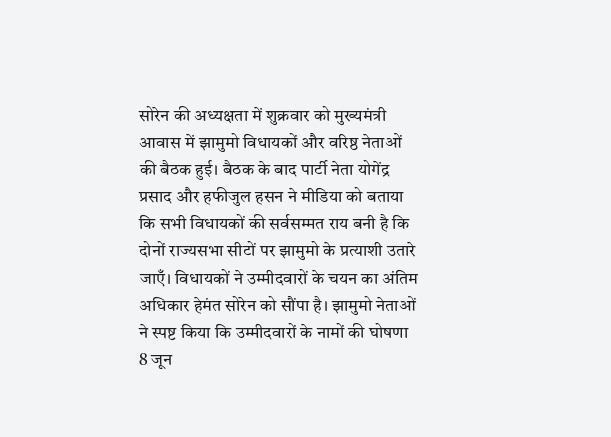सोरेन की अध्यक्षता में शुक्रवार को मुख्यमंत्री आवास में झामुमो विधायकों और वरिष्ठ नेताओं की बैठक हुई। बैठक के बाद पार्टी नेता योगेंद्र प्रसाद और हफीजुल हसन ने मीडिया को बताया कि सभी विधायकों की सर्वसम्मत राय बनी है कि दोनों राज्यसभा सीटों पर झामुमो के प्रत्याशी उतारे जाएँ। विधायकों ने उम्मीदवारों के चयन का अंतिम अधिकार हेमंत सोरेन को सौंपा है। झामुमो नेताओं ने स्पष्ट किया कि उम्मीदवारों के नामों की घोषणा 8 जून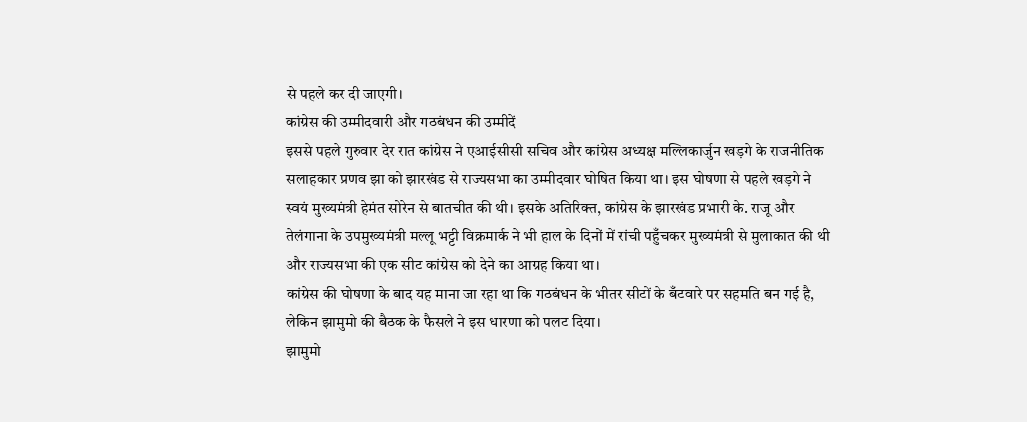से पहले कर दी जाएगी।
कांग्रेस की उम्मीदवारी और गठबंधन की उम्मीदें
इससे पहले गुरुवार देर रात कांग्रेस ने एआईसीसी सचिव और कांग्रेस अध्यक्ष मल्लिकार्जुन खड़गे के राजनीतिक सलाहकार प्रणव झा को झारखंड से राज्यसभा का उम्मीदवार घोषित किया था। इस घोषणा से पहले खड़गे ने स्वयं मुख्यमंत्री हेमंत सोरेन से बातचीत की थी। इसके अतिरिक्त, कांग्रेस के झारखंड प्रभारी के. राजू और तेलंगाना के उपमुख्यमंत्री मल्लू भट्टी विक्रमार्क ने भी हाल के दिनों में रांची पहुँचकर मुख्यमंत्री से मुलाकात की थी और राज्यसभा की एक सीट कांग्रेस को देने का आग्रह किया था।
कांग्रेस की घोषणा के बाद यह माना जा रहा था कि गठबंधन के भीतर सीटों के बँटवारे पर सहमति बन गई है, लेकिन झामुमो की बैठक के फैसले ने इस धारणा को पलट दिया।
झामुमो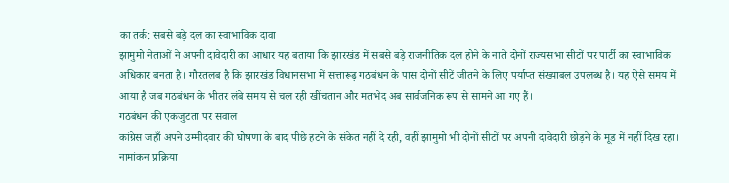का तर्क: सबसे बड़े दल का स्वाभाविक दावा
झामुमो नेताओं ने अपनी दावेदारी का आधार यह बताया कि झारखंड में सबसे बड़े राजनीतिक दल होने के नाते दोनों राज्यसभा सीटों पर पार्टी का स्वाभाविक अधिकार बनता है। गौरतलब है कि झारखंड विधानसभा में सत्तारूढ़ गठबंधन के पास दोनों सीटें जीतने के लिए पर्याप्त संख्याबल उपलब्ध है। यह ऐसे समय में आया है जब गठबंधन के भीतर लंबे समय से चल रही खींचतान और मतभेद अब सार्वजनिक रूप से सामने आ गए हैं।
गठबंधन की एकजुटता पर सवाल
कांग्रेस जहाँ अपने उम्मीदवार की घोषणा के बाद पीछे हटने के संकेत नहीं दे रही, वहीं झामुमो भी दोनों सीटों पर अपनी दावेदारी छोड़ने के मूड में नहीं दिख रहा। नामांकन प्रक्रिया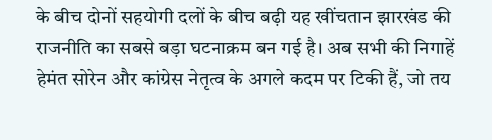के बीच दोनों सहयोगी दलों के बीच बढ़ी यह खींचतान झारखंड की राजनीति का सबसे बड़ा घटनाक्रम बन गई है। अब सभी की निगाहें हेमंत सोरेन और कांग्रेस नेतृत्व के अगले कदम पर टिकी हैं, जो तय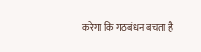करेगा कि गठबंधन बचता है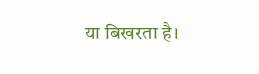या बिखरता है।